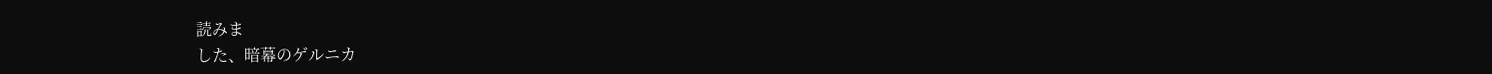読みま
した、暗幕のゲルニカ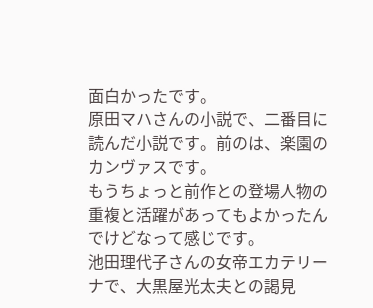面白かったです。
原田マハさんの小説で、二番目に読んだ小説です。前のは、楽園のカンヴァスです。
もうちょっと前作との登場人物の重複と活躍があってもよかったんでけどなって感じです。
池田理代子さんの女帝エカテリーナで、大黒屋光太夫との謁見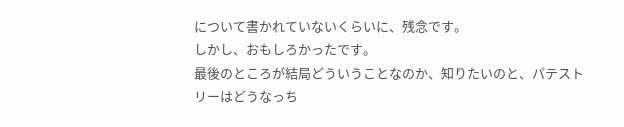について書かれていないくらいに、残念です。
しかし、おもしろかったです。
最後のところが結局どういうことなのか、知りたいのと、パテストリーはどうなっち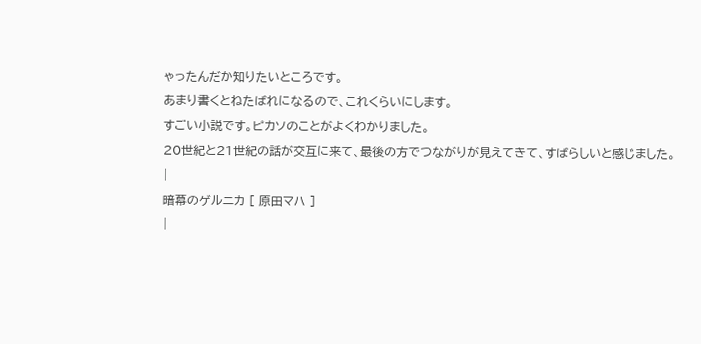ゃったんだか知りたいところです。
あまり書くとねたばれになるので、これくらいにします。
すごい小説です。ピカソのことがよくわかりました。
20世紀と21世紀の話が交互に来て、最後の方でつながりが見えてきて、すばらしいと感じました。
|
暗幕のゲルニカ [ 原田マハ ]
|